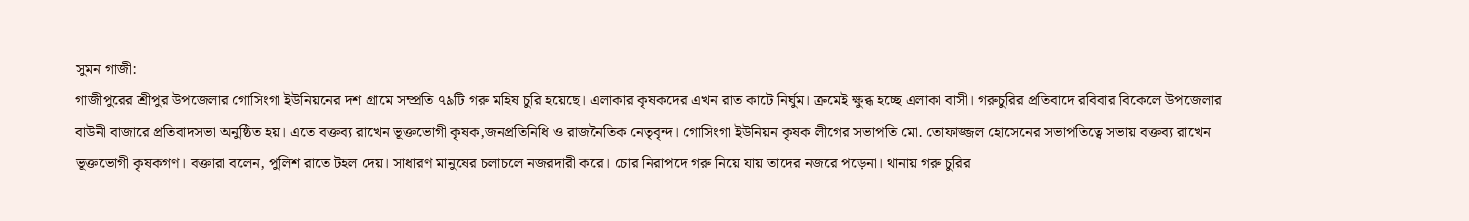সুমন গাজী:
গাজীপুরের শ্রীপুর উপজেলার গোসিংগা ইউনিয়নের দশ গ্রামে সম্প্রতি ৭৯টি গরু মহিষ চুরি হয়েছে। এলাকার কৃষকদের এখন রাত কাটে নির্ঘুম। ক্রমেই ক্ষুব্ধ হচ্ছে এলাকা বাসী। গরুচুরির প্রতিবাদে রবিবার বিকেলে উপজেলার বাউনী বাজারে প্রতিবাদসভা অনুষ্ঠিত হয়। এতে বক্তব্য রাখেন ভূক্তভোগী কৃষক,জনপ্রতিনিধি ও রাজনৈতিক নেতৃবৃন্দ। গোসিংগা ইউনিয়ন কৃষক লীগের সভাপতি মো. তোফাজ্জল হোসেনের সভাপতিত্বে সভায় বক্তব্য রাখেন ভূক্তভোগী কৃষকগণ। বক্তারা বলেন, পুলিশ রাতে টহল দেয়। সাধারণ মানুষের চলাচলে নজরদারী করে। চোর নিরাপদে গরু নিয়ে যায় তাদের নজরে পড়েনা। থানায় গরু চুরির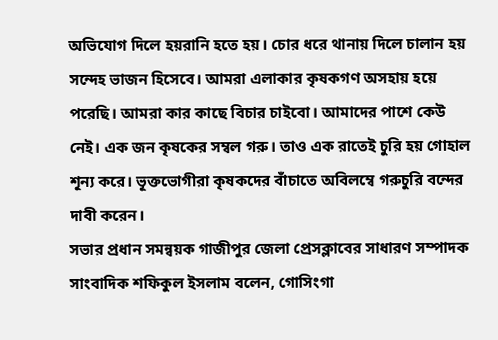অভিযোগ দিলে হয়রানি হতে হয়। চোর ধরে থানায় দিলে চালান হয় সন্দেহ ভাজন হিসেবে। আমরা এলাকার কৃষকগণ অসহায় হয়ে পরেছি। আমরা কার কাছে বিচার চাইবো। আমাদের পাশে কেউ নেই। এক জন কৃষকের সম্বল গরু। তাও এক রাতেই চুরি হয় গোহাল শূন্য করে। ভূক্তভোগীরা কৃষকদের বাঁচাতে অবিলম্বে গরুচুরি বন্দের দাবী করেন।
সভার প্রধান সমন্বয়ক গাজীপুর জেলা প্রেসক্লাবের সাধারণ সম্পাদক সাংবাদিক শফিকুল ইসলাম বলেন, গোসিংগা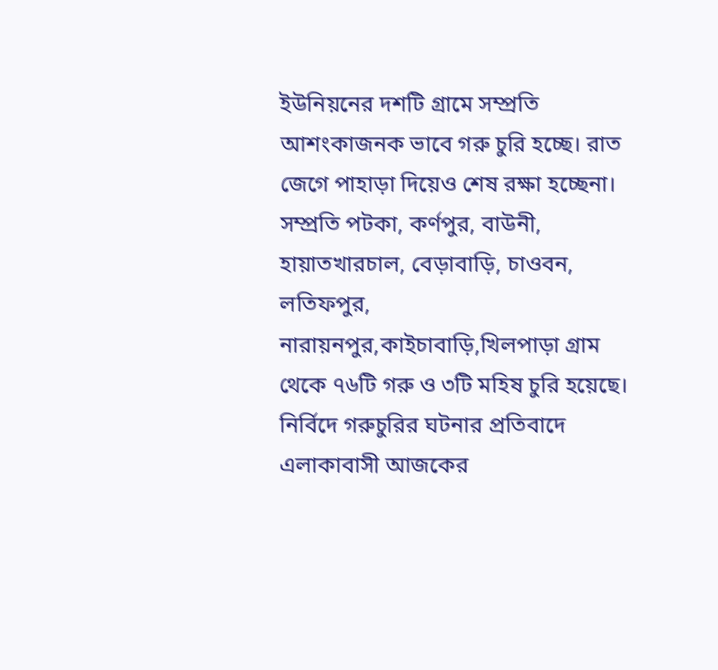ইউনিয়নের দশটি গ্রামে সম্প্রতি আশংকাজনক ভাবে গরু চুরি হচ্ছে। রাত জেগে পাহাড়া দিয়েও শেষ রক্ষা হচ্ছেনা। সম্প্রতি পটকা, কর্ণপুর, বাউনী, হায়াতখারচাল, বেড়াবাড়ি, চাওবন, লতিফপুর, নারায়নপুর,কাইচাবাড়ি,খিলপাড়া গ্রাম থেকে ৭৬টি গরু ও ৩টি মহিষ চুরি হয়েছে। নির্বিদে গরুচুরির ঘটনার প্রতিবাদে এলাকাবাসী আজকের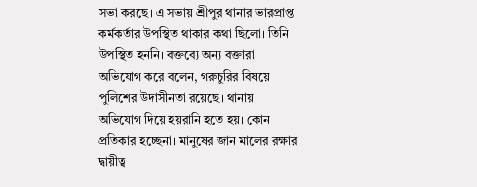সভা করছে। এ সভায় শ্রীপুর থানার ভারপ্রাপ্ত কর্মকর্তার উপস্থিত থাকার কথা ছিলো। তিনি উপস্থিত হননি। বক্তব্যে অন্য বক্তারা অভিযোগ করে বলেন, গরুচুরির বিষয়ে পুলিশের উদাসীনতা রয়েছে। থানায় অভিযোগ দিয়ে হয়রানি হতে হয়। কোন প্রতিকার হচ্ছেনা। মানুষের জান মালের রক্ষার দ্বায়ীত্ব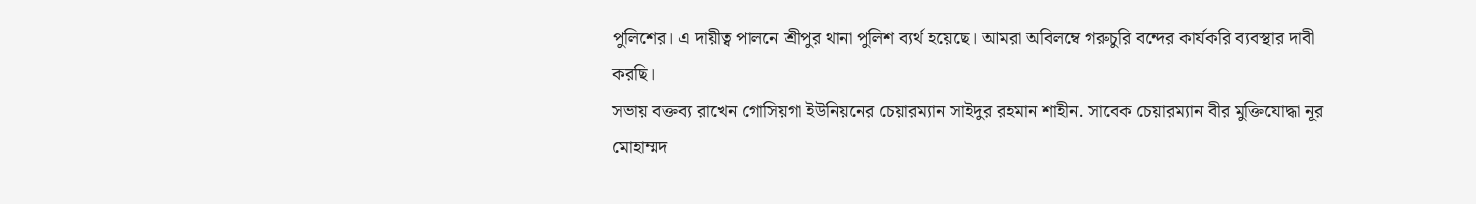পুলিশের। এ দায়ীত্ব পালনে শ্রীপুর থানা পুলিশ ব্যর্থ হয়েছে। আমরা অবিলম্বে গরুচুরি বন্দের কার্যকরি ব্যবস্থার দাবী করছি।
সভায় বক্তব্য রাখেন গোসিয়গা ইউনিয়নের চেয়ারম্যান সাইদুর রহমান শাহীন. সাবেক চেয়ারম্যান বীর মুক্তিযোদ্ধা নূর মোহাম্মদ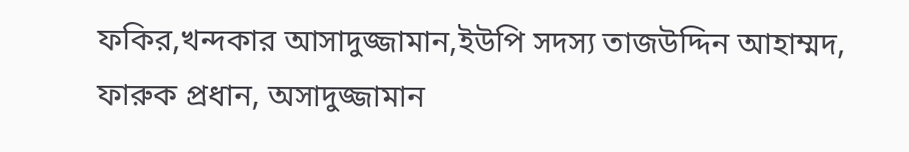ফকির,খন্দকার আসাদুজ্জামান,ইউপি সদস্য তাজউদ্দিন আহাম্মদ, ফারুক প্রধান, অসাদুজ্জামান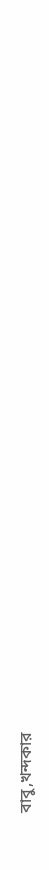বাবু,খন্দকার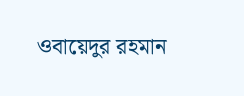ওবায়েদুর রহমান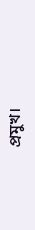প্রমুখ।